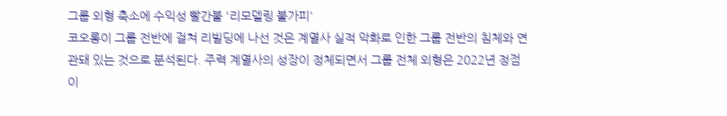그룹 외형 축소에 수익성 빨간불 '리모델링 불가피'
코오롱이 그룹 전반에 걸쳐 리빌딩에 나선 것은 계열사 실적 악화로 인한 그룹 전반의 침체와 연관돼 있는 것으로 분석된다. 주력 계열사의 성장이 정체되면서 그룹 전체 외형은 2022년 정점 이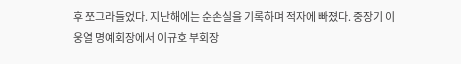후 쪼그라들었다. 지난해에는 순손실을 기록하며 적자에 빠졌다. 중장기 이웅열 명예회장에서 이규호 부회장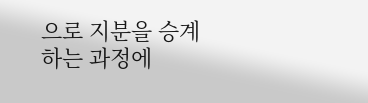으로 지분을 승계하는 과정에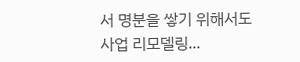서 명분을 쌓기 위해서도 사업 리모델링...